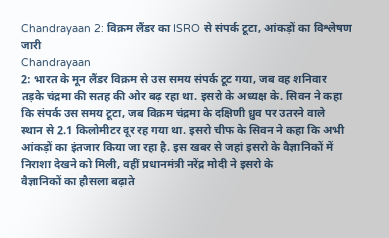Chandrayaan 2: विक्रम लैंडर का ISRO से संपर्क टूटा, आंकड़ों का विश्लेषण जारी
Chandrayaan
2: भारत के मून लैंडर विक्रम से उस समय संपर्क टूट गया, जब वह शनिवार
तड़के चंद्रमा की सतह की ओर बढ़ रहा था. इसरो के अध्यक्ष के. सिवन ने कहा
कि संपर्क उस समय टूटा, जब विक्रम चंद्रमा के दक्षिणी ध्रुव पर उतरने वाले
स्थान से 2.1 किलोमीटर दूर रह गया था. इसरो चीफ के सिवन ने कहा कि अभी
आंकड़ों का इंतजार किया जा रहा है. इस खबर से जहां इसरो के वैज्ञानिकों में
निराशा देखने को मिली, वहीं प्रधानमंत्री नरेंद्र मोदी ने इसरो के
वैज्ञानिकों का हौसला बढ़ाते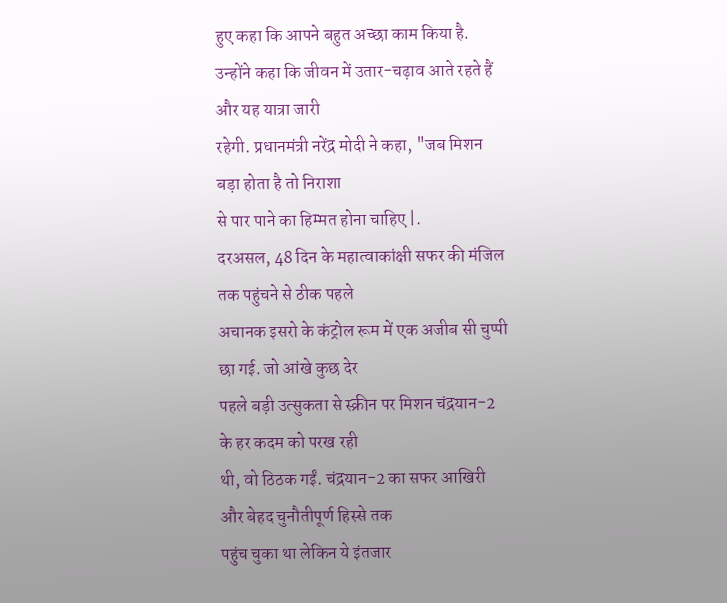हुए कहा कि आपने बहुत अच्छा काम किया है.
उन्होंने कहा कि जीवन में उतार-चढ़ाव आते रहते हैं और यह यात्रा जारी
रहेगी. प्रधानमंत्री नरेंद्र मोदी ने कहा, "जब मिशन बड़ा होता है तो निराशा
से पार पाने का हिम्मत होना चाहिए |.
दरअसल, 48 दिन के महात्वाकांक्षी सफर की मंजिल तक पहुंचने से ठीक पहले
अचानक इसरो के कंट्रोल रूम में एक अजीब सी चुप्पी छा गई. जो आंखे कुछ देर
पहले बड़ी उत्सुकता से स्क्रीन पर मिशन चंद्रयान-2 के हर कदम को परख रही
थी, वो ठिठक गईं. चंद्रयान-2 का सफर आखिरी और बेहद चुनौतीपूर्ण हिस्से तक
पहुंच चुका था लेकिन ये इंतजार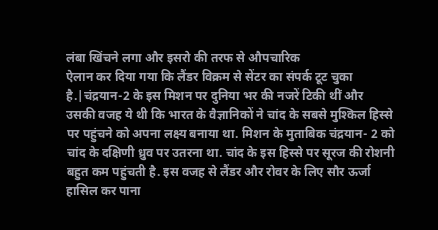लंबा खिंचने लगा और इसरो की तरफ से औपचारिक
ऐलान कर दिया गया कि लैंडर विक्रम से सेंटर का संपर्क टूट चुका है.|चंद्रयान-2 के इस मिशन पर दुनिया भर की नजरें टिकी थीं और उसकी वजह ये थी कि भारत के वैज्ञानिकों ने चांद के सबसे मुश्किल हिस्से पर पहुंचने को अपना लक्ष्य बनाया था. मिशन के मुताबिक चंद्रयान- 2 को चांद के दक्षिणी ध्रुव पर उतरना था. चांद के इस हिस्से पर सूरज की रोशनी बहुत कम पहुंचती है. इस वजह से लैंडर और रोवर के लिए सौर ऊर्जा हासिल कर पाना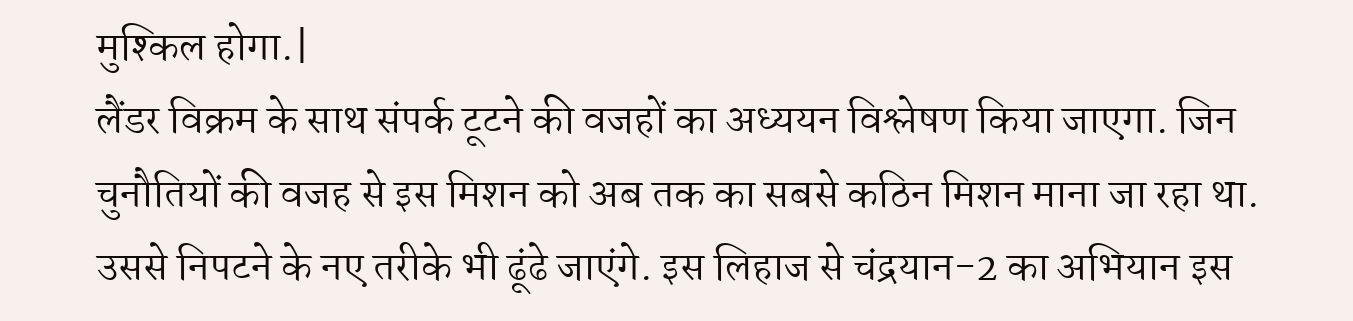मुश्किल होगा.|
लैंडर विक्रम के साथ संपर्क टूटने की वजहों का अध्ययन विश्लेषण किया जाएगा. जिन चुनौतियों की वजह से इस मिशन को अब तक का सबसे कठिन मिशन माना जा रहा था. उससे निपटने के नए तरीके भी ढूंढे जाएंगे. इस लिहाज से चंद्रयान-2 का अभियान इस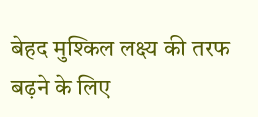बेहद मुश्किल लक्ष्य की तरफ बढ़ने के लिए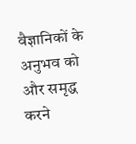वैज्ञानिकों के अनुभव को और समृद्ध करने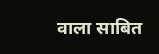वाला साबित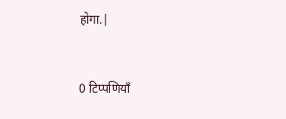होगा.|


0 टिप्पणियाँ